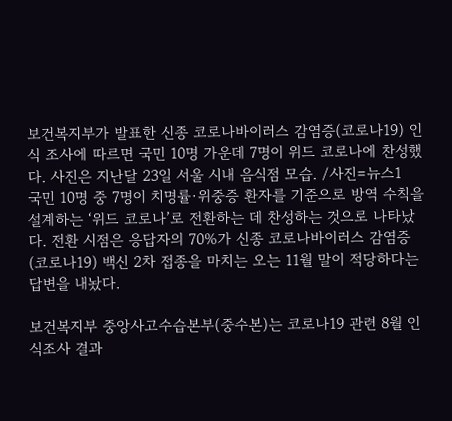보건복지부가 발표한 신종 코로나바이러스 감염증(코로나19) 인식 조사에 따르면 국민 10명 가운데 7명이 위드 코로나에 찬성했다. 사진은 지난달 23일 서울 시내 음식점 모습. /사진=뉴스1
국민 10명 중 7명이 치명률·위중증 환자를 기준으로 방역 수칙을 설계하는 ‘위드 코로나’로 전환하는 데 찬성하는 것으로 나타났다. 전환 시점은 응답자의 70%가 신종 코로나바이러스 감염증(코로나19) 백신 2차 접종을 마치는 오는 11월 말이 적당하다는 답변을 내놨다.

보건복지부 중앙사고수습본부(중수본)는 코로나19 관련 8월 인식조사 결과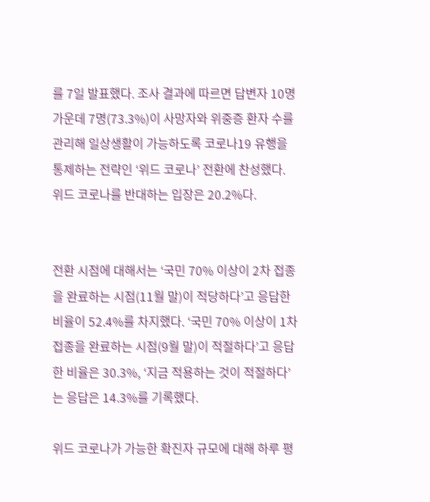를 7일 발표했다. 조사 결과에 따르면 답변자 10명 가운데 7명(73.3%)이 사망자와 위중증 환자 수를 관리해 일상생활이 가능하도록 코로나19 유행을 통제하는 전략인 ‘위드 코로나’ 전환에 찬성했다. 위드 코로나를 반대하는 입장은 20.2%다.


전환 시점에 대해서는 ‘국민 70% 이상이 2차 접종을 완료하는 시점(11월 말)이 적당하다’고 응답한 비율이 52.4%를 차지했다. ‘국민 70% 이상이 1차 접종을 완료하는 시점(9월 말)이 적절하다’고 응답한 비율은 30.3%, ‘지금 적용하는 것이 적절하다’는 응답은 14.3%를 기록했다.

위드 코로나가 가능한 확진자 규모에 대해 하루 평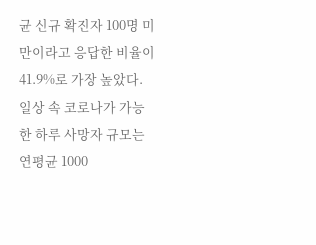균 신규 확진자 100명 미만이라고 응답한 비율이 41.9%로 가장 높았다. 일상 속 코로나가 가능한 하루 사망자 규모는 연평균 1000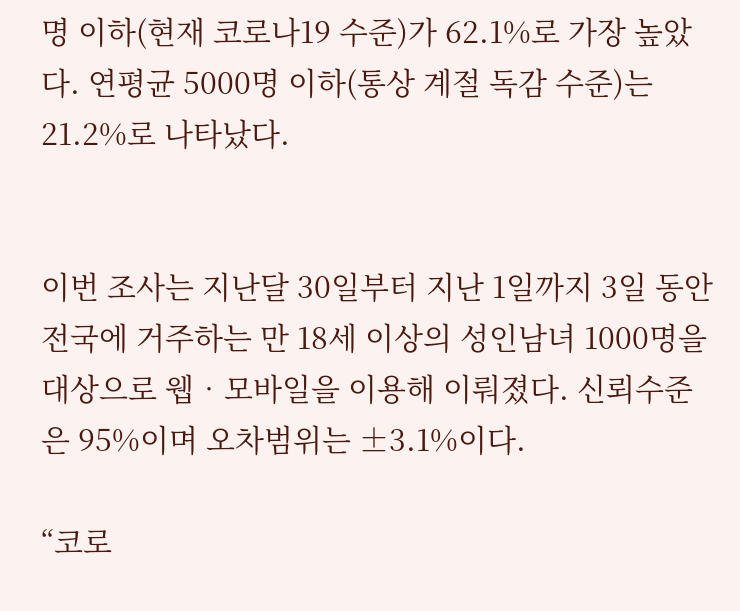명 이하(현재 코로나19 수준)가 62.1%로 가장 높았다. 연평균 5000명 이하(통상 계절 독감 수준)는 21.2%로 나타났다.


이번 조사는 지난달 30일부터 지난 1일까지 3일 동안 전국에 거주하는 만 18세 이상의 성인남녀 1000명을 대상으로 웹‧모바일을 이용해 이뤄졌다. 신뢰수준은 95%이며 오차범위는 ±3.1%이다.

“코로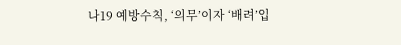나19 예방수칙, ‘의무’이자 ‘배려’입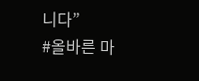니다”
#올바른 마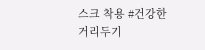스크 착용 #건강한 거리두기